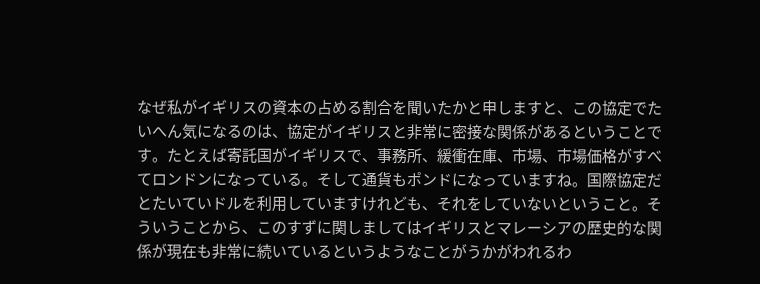なぜ私がイギリスの資本の占める割合を聞いたかと申しますと、この協定でたいへん気になるのは、協定がイギリスと非常に密接な関係があるということです。たとえば寄託国がイギリスで、事務所、緩衝在庫、市場、市場価格がすべてロンドンになっている。そして通貨もポンドになっていますね。国際協定だとたいていドルを利用していますけれども、それをしていないということ。そういうことから、このすずに関しましてはイギリスとマレーシアの歴史的な関係が現在も非常に続いているというようなことがうかがわれるわ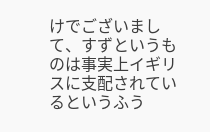けでございまして、すずというものは事実上イギリスに支配されているというふう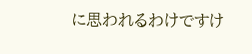に思われるわけですけ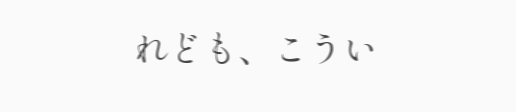れども、こうい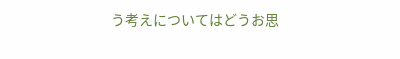う考えについてはどうお思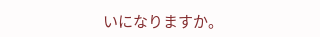いになりますか。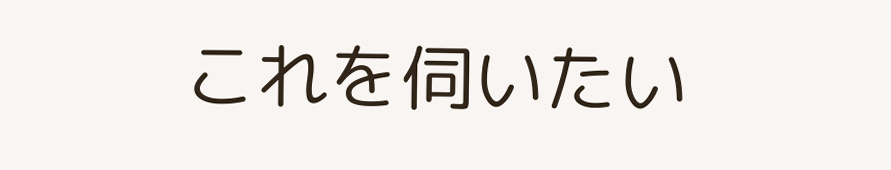これを伺いたい